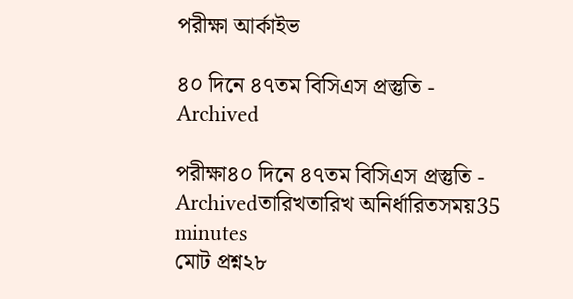পরীক্ষা আর্কাইভ

৪০ দিনে ৪৭তম বিসিএস প্রস্তুতি - Archived

পরীক্ষা৪০ দিনে ৪৭তম বিসিএস প্রস্তুতি - Archivedতারিখতারিখ অনির্ধারিতসময়35 minutes
মোট প্রশ্ন২৮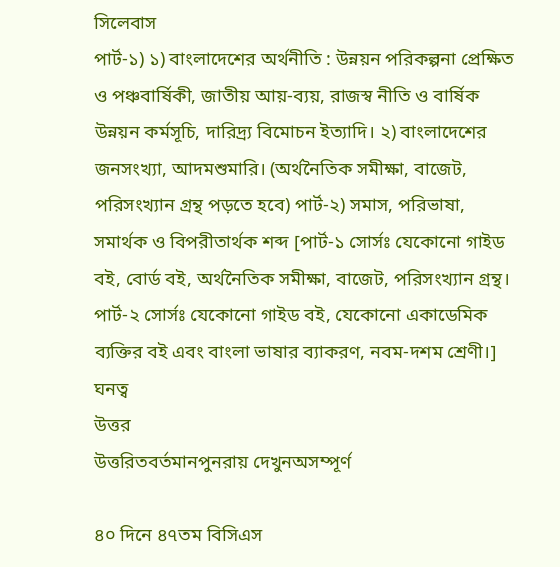সিলেবাস
পার্ট-১) ১) বাংলাদেশের অর্থনীতি : উন্নয়ন পরিকল্পনা প্রেক্ষিত ও পঞ্চবার্ষিকী, জাতীয় আয়-ব্যয়, রাজস্ব নীতি ও বার্ষিক উন্নয়ন কর্মসূচি, দারিদ্র্য বিমোচন ইত্যাদি। ২) বাংলাদেশের জনসংখ্যা, আদমশুমারি। (অর্থনৈতিক সমীক্ষা, বাজেট, পরিসংখ্যান গ্রন্থ পড়তে হবে) পার্ট-২) সমাস, পরিভাষা, সমার্থক ও বিপরীতার্থক শব্দ [পার্ট-১ সোর্সঃ যেকোনো গাইড বই, বোর্ড বই, অর্থনৈতিক সমীক্ষা, বাজেট, পরিসংখ্যান গ্রন্থ। পার্ট-২ সোর্সঃ যেকোনো গাইড বই, যেকোনো একাডেমিক ব্যক্তির বই এবং বাংলা ভাষার ব্যাকরণ, নবম-দশম শ্রেণী।]
ঘনত্ব
উত্তর
উত্তরিতবর্তমানপুনরায় দেখুনঅসম্পূর্ণ

৪০ দিনে ৪৭তম বিসিএস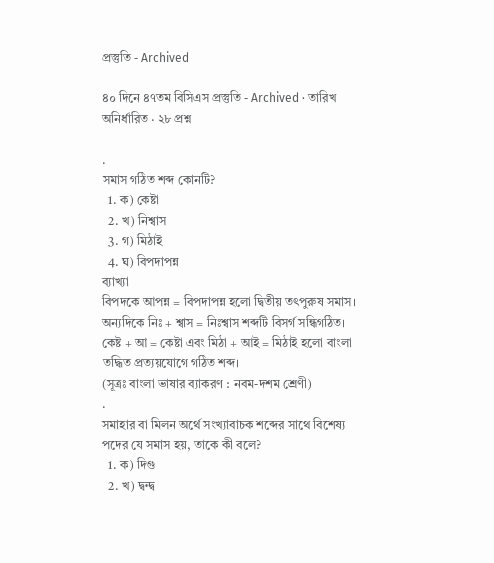প্রস্তুতি - Archived

৪০ দিনে ৪৭তম বিসিএস প্রস্তুতি - Archived · তারিখ অনির্ধারিত · ২৮ প্রশ্ন

.
সমাস গঠিত শব্দ কোনটি?
  1. ক) কেষ্টা
  2. খ) নিশ্বাস
  3. গ) মিঠাই
  4. ঘ) বিপদাপন্ন
ব্যাখ্যা
বিপদকে আপন্ন = বিপদাপন্ন হলো দ্বিতীয় তৎপুরুষ সমাস। অন্যদিকে নিঃ + শ্বাস = নিঃশ্বাস শব্দটি বিসর্গ সন্ধিগঠিত। কেষ্ট + আ = কেষ্টা এবং মিঠা + আই = মিঠাই হলো বাংলা তদ্ধিত প্রত্যয়যোগে গঠিত শব্দ।
(সূত্রঃ বাংলা ভাষার ব্যাকরণ : নবম-দশম শ্রেণী)
.
সমাহার বা মিলন অর্থে সংখ্যাবাচক শব্দের সাথে বিশেষ্য পদের যে সমাস হয়, তাকে কী বলে?
  1. ক) দিগু
  2. খ) দ্বন্দ্ব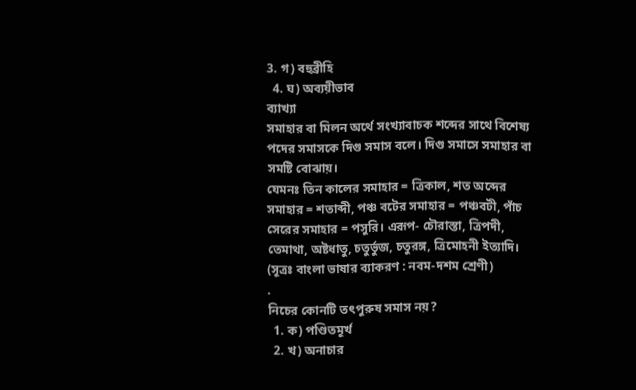3. গ) বহুব্রীহি
  4. ঘ) অব্যয়ীভাব
ব্যাখ্যা
সমাহার বা মিলন অর্থে সংখ্যাবাচক শব্দের সাথে বিশেষ্য পদের সমাসকে দিগু সমাস বলে। দিগু সমাসে সমাহার বা সমষ্টি বোঝায়।
যেমনঃ তিন কালের সমাহার = ত্রিকাল, শত অব্দের সমাহার = শতাব্দী, পঞ্চ বটের সমাহার = পঞ্চবটী, পাঁচ সেরের সমাহার = পসুরি। এরূপ- চৌরাস্তা, ত্রিপদী, তেমাথা, অষ্টধাতু, চতুর্ভুজ, চতুরঙ্গ, ত্রিমোহনী ইত্যাদি।
(সূত্রঃ বাংলা ভাষার ব্যাকরণ : নবম-দশম শ্রেণী)
.
নিচের কোনটি তৎপুরুষ সমাস নয়?
  1. ক) পণ্ডিতমূর্খ
  2. খ) অনাচার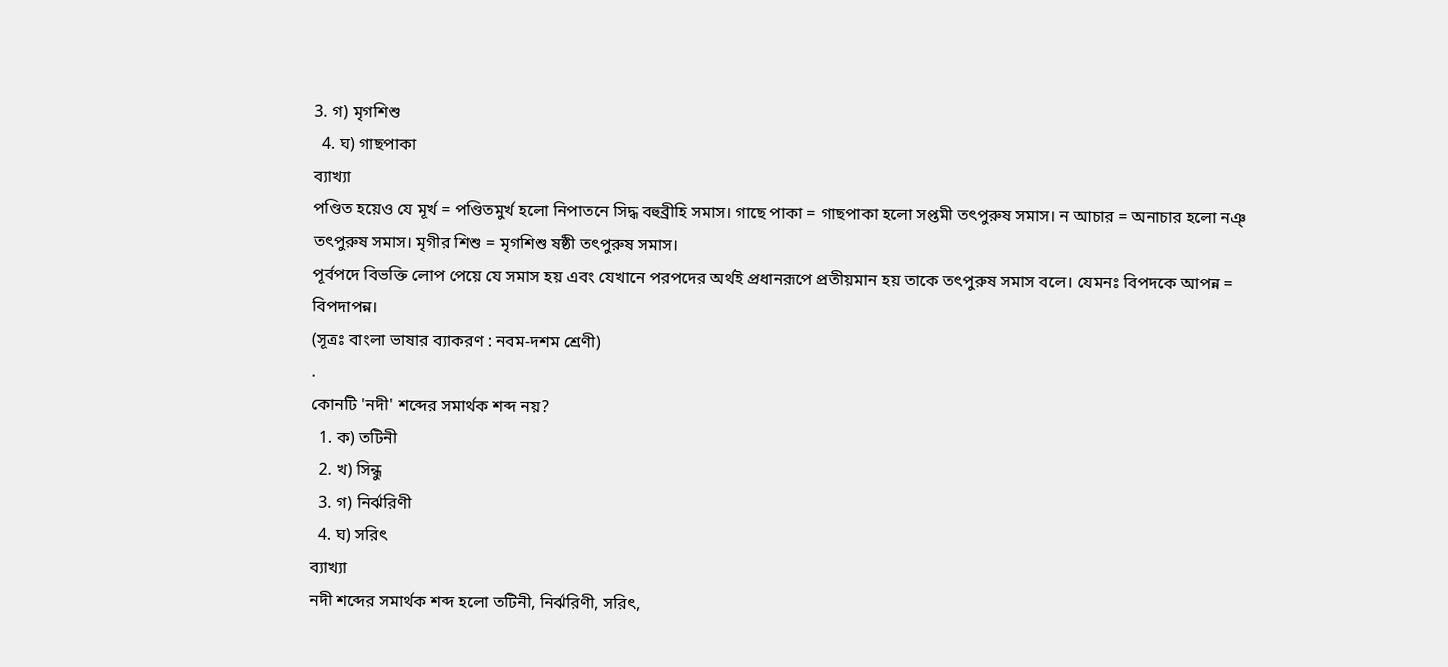3. গ) মৃগশিশু
  4. ঘ) গাছপাকা
ব্যাখ্যা
পণ্ডিত হয়েও যে মূর্খ = পণ্ডিতমুর্খ হলো নিপাতনে সিদ্ধ বহুব্রীহি সমাস। গাছে পাকা = গাছপাকা হলো সপ্তমী তৎপুরুষ সমাস। ন আচার = অনাচার হলো নঞ্ তৎপুরুষ সমাস। মৃগীর শিশু = মৃগশিশু ষষ্ঠী তৎপুরুষ সমাস।
পূর্বপদে বিভক্তি লোপ পেয়ে যে সমাস হয় এবং যেখানে পরপদের অর্থই প্রধানরূপে প্রতীয়মান হয় তাকে তৎপুরুষ সমাস বলে। যেমনঃ বিপদকে আপন্ন = বিপদাপন্ন।
(সূত্রঃ বাংলা ভাষার ব্যাকরণ : নবম-দশম শ্রেণী)
.
কোনটি 'নদী' শব্দের সমার্থক শব্দ নয়?
  1. ক) তটিনী
  2. খ) সিন্ধু
  3. গ) নির্ঝরিণী
  4. ঘ) সরিৎ
ব্যাখ্যা
নদী শব্দের সমার্থক শব্দ হলো তটিনী, নির্ঝরিণী, সরিৎ,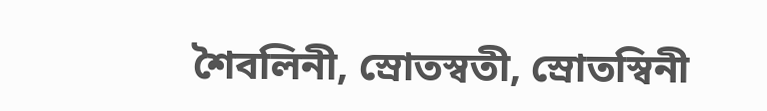শৈবলিনী, স্রোতস্বতী, স্রোতস্বিনী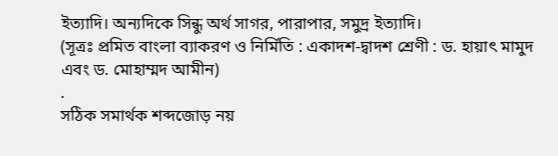ইত্যাদি। অন্যদিকে সিন্ধু অর্থ সাগর, পারাপার, সমুদ্র ইত্যাদি।
(সূত্রঃ প্রমিত বাংলা ব্যাকরণ ও নির্মিতি : একাদশ-দ্বাদশ শ্রেণী : ড. হায়াৎ মামুদ এবং ড. মোহাম্মদ আমীন)
.
সঠিক সমার্থক শব্দজোড় নয়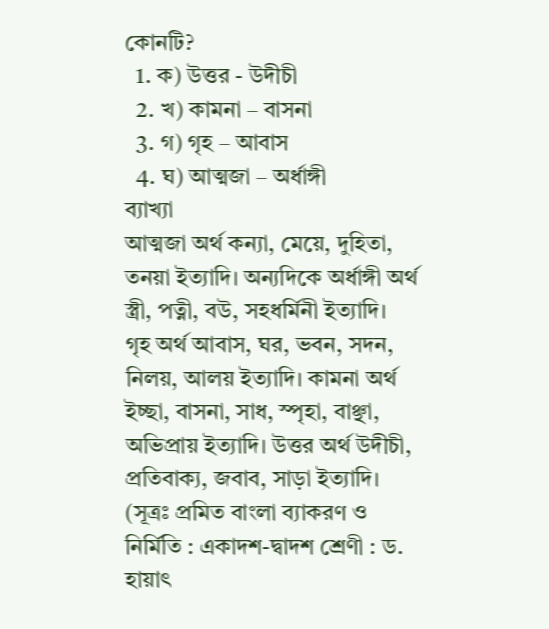কোনটি?
  1. ক) উত্তর - উদীচী
  2. খ) কামনা – বাসনা
  3. গ) গৃহ – আবাস
  4. ঘ) আত্মজা – অর্ধাঙ্গী
ব্যাখ্যা
আত্মজা অর্থ কন্যা, মেয়ে, দুহিতা, তনয়া ইত্যাদি। অন্যদিকে অর্ধাঙ্গী অর্থ স্ত্রী, পত্নী, বউ, সহধর্মিনী ইত্যাদি।
গৃহ অর্থ আবাস, ঘর, ভবন, সদন, নিলয়, আলয় ইত্যাদি। কামনা অর্থ ইচ্ছা, বাসনা, সাধ, স্পৃহা, বাঞ্ছা, অভিপ্রায় ইত্যাদি। উত্তর অর্থ উদীচী, প্রতিবাক্য, জবাব, সাড়া ইত্যাদি।
(সূত্রঃ প্রমিত বাংলা ব্যাকরণ ও নির্মিতি : একাদশ-দ্বাদশ শ্রেণী : ড. হায়াৎ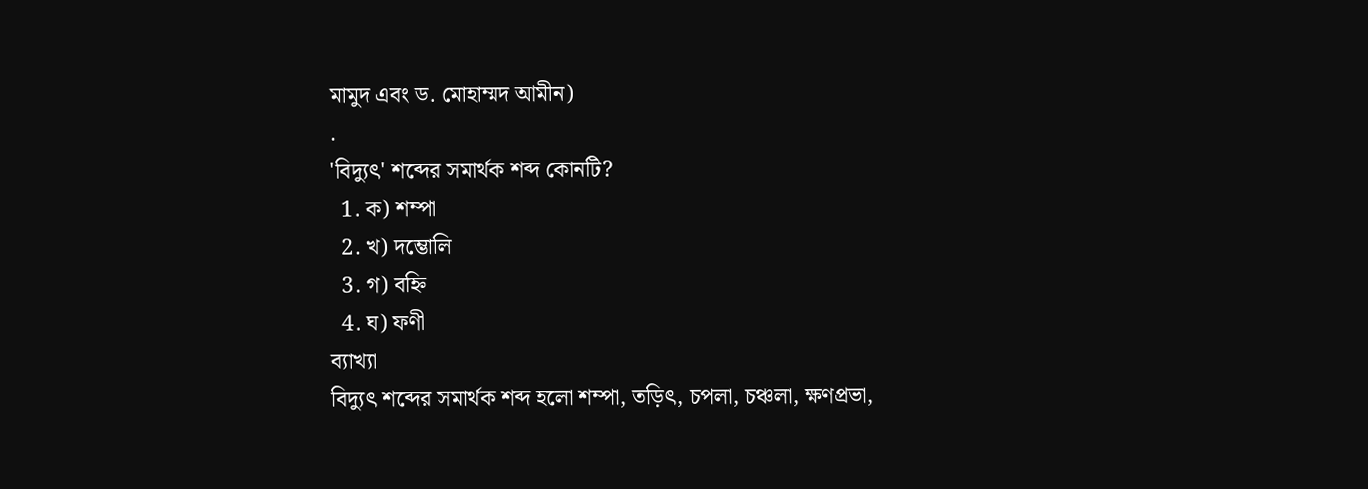মামুদ এবং ড. মোহাম্মদ আমীন)
.
'বিদ্যুৎ' শব্দের সমার্থক শব্দ কোনটি?
  1. ক) শম্পা
  2. খ) দম্ভোলি
  3. গ) বহ্নি
  4. ঘ) ফণী
ব্যাখ্যা
বিদ্যুৎ শব্দের সমার্থক শব্দ হলো শম্পা, তড়িৎ, চপলা, চঞ্চলা, ক্ষণপ্রভা,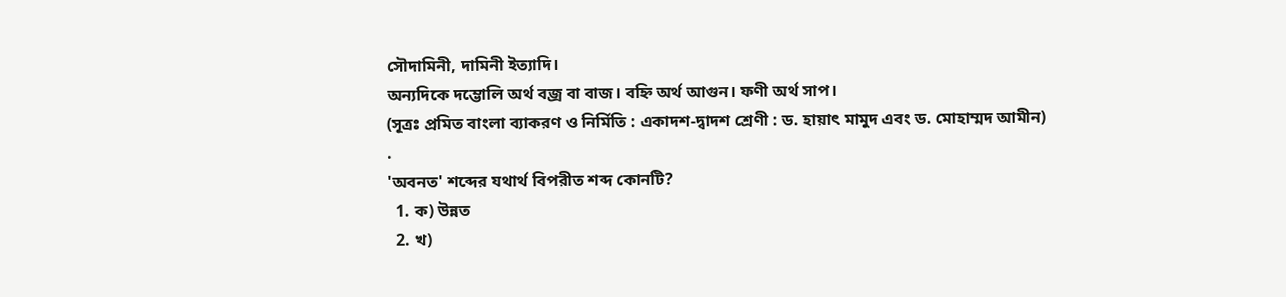সৌদামিনী, দামিনী ইত্যাদি।
অন্যদিকে দম্ভোলি অর্থ বজ্র বা বাজ। বহ্নি অর্থ আগুন। ফণী অর্থ সাপ।
(সূত্রঃ প্রমিত বাংলা ব্যাকরণ ও নির্মিতি : একাদশ-দ্বাদশ শ্রেণী : ড. হায়াৎ মামুদ এবং ড. মোহাম্মদ আমীন)
.
'অবনত' শব্দের যথার্থ বিপরীত শব্দ কোনটি?
  1. ক) উন্নত
  2. খ)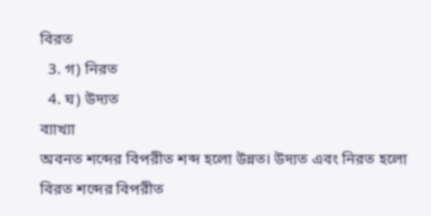বিরত
  3. গ) নিরত
  4. ঘ) উদ্যত
ব্যাখ্যা
অবনত শব্দের বিপরীত শব্দ হলো উন্নত। উদ্যত এবং নিরত হলো বিরত শব্দের বিপরীত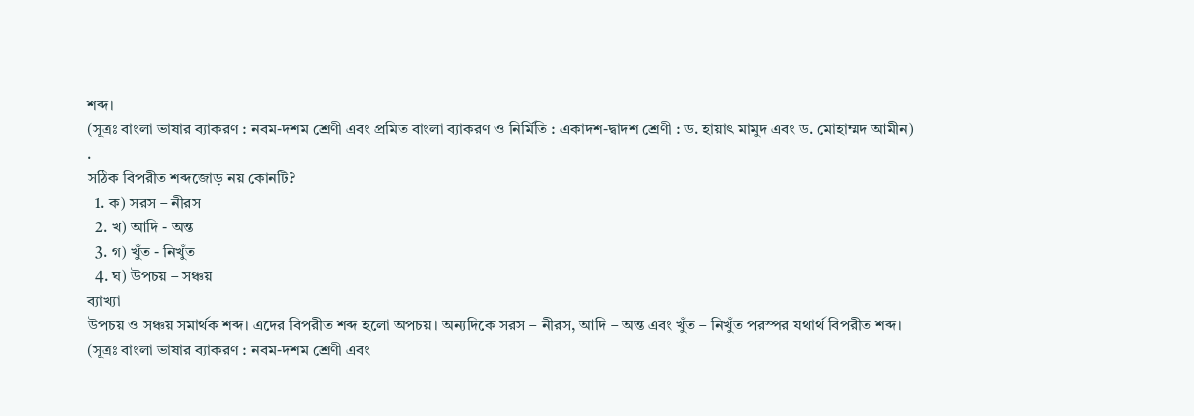শব্দ।
(সূত্রঃ বাংলা ভাষার ব্যাকরণ : নবম-দশম শ্রেণী এবং প্রমিত বাংলা ব্যাকরণ ও নির্মিতি : একাদশ-দ্বাদশ শ্রেণী : ড. হায়াৎ মামুদ এবং ড. মোহাম্মদ আমীন)
.
সঠিক বিপরীত শব্দজোড় নয় কোনটি?
  1. ক) সরস – নীরস
  2. খ) আদি - অন্ত
  3. গ) খুঁত - নিখুঁত
  4. ঘ) উপচয় – সঞ্চয়
ব্যাখ্যা
উপচয় ও সঞ্চয় সমার্থক শব্দ। এদের বিপরীত শব্দ হলো অপচয়। অন্যদিকে সরস – নীরস, আদি – অন্ত এবং খুঁত – নিখুঁত পরস্পর যথার্থ বিপরীত শব্দ।
(সূত্রঃ বাংলা ভাষার ব্যাকরণ : নবম-দশম শ্রেণী এবং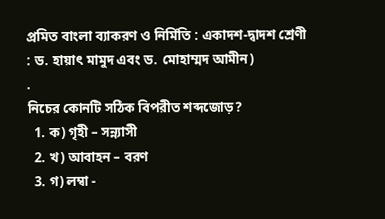প্রমিত বাংলা ব্যাকরণ ও নির্মিতি : একাদশ-দ্বাদশ শ্রেণী : ড. হায়াৎ মামুদ এবং ড. মোহাম্মদ আমীন)
.
নিচের কোনটি সঠিক বিপরীত শব্দজোড়?
  1. ক) গৃহী – সন্ন্যাসী
  2. খ) আবাহন – বরণ
  3. গ) লম্বা -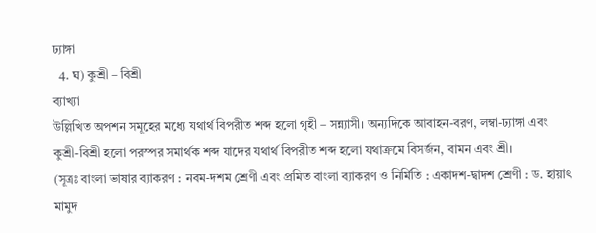ঢ্যাঙ্গা
  4. ঘ) কুশ্রী – বিশ্রী
ব্যাখ্যা
উল্লিখিত অপশন সমূহের মধ্যে যথার্থ বিপরীত শব্দ হলো গৃহী – সন্ন্যাসী। অন্যদিকে আবাহন-বরণ, লম্বা-ঢ্যাঙ্গা এবং কুশ্রী-বিশ্রী হলো পরস্পর সমার্থক শব্দ যাদের যথার্থ বিপরীত শব্দ হলো যথাক্রমে বিসর্জন, বামন এবং শ্রী।
(সূত্রঃ বাংলা ভাষার ব্যাকরণ : নবম-দশম শ্রেণী এবং প্রমিত বাংলা ব্যাকরণ ও নির্মিতি : একাদশ-দ্বাদশ শ্রেণী : ড. হায়াৎ মামুদ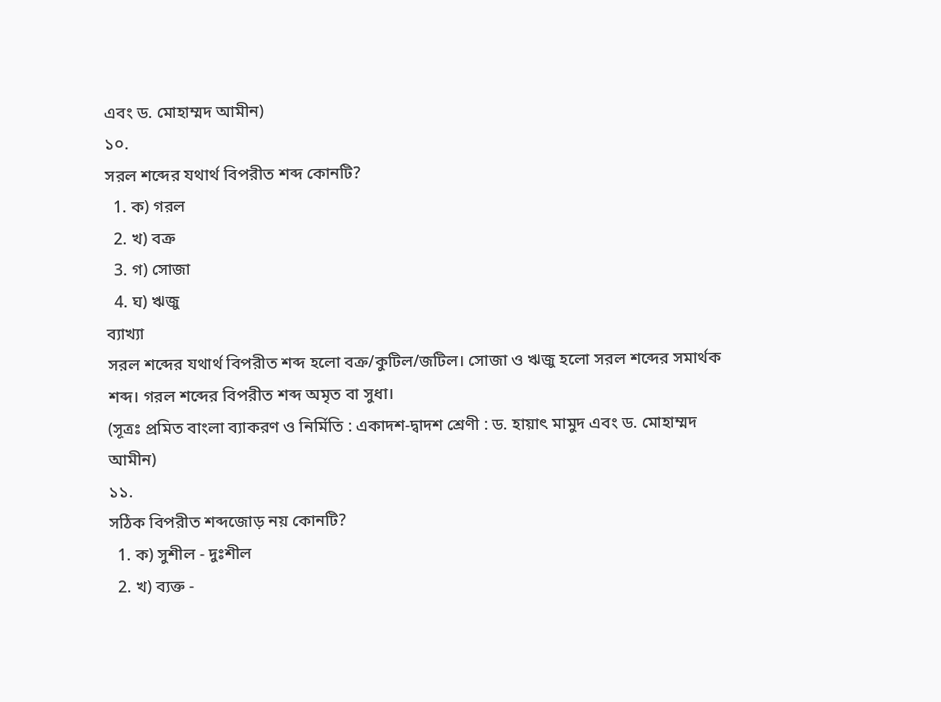এবং ড. মোহাম্মদ আমীন)
১০.
সরল শব্দের যথার্থ বিপরীত শব্দ কোনটি?
  1. ক) গরল
  2. খ) বক্র
  3. গ) সোজা
  4. ঘ) ঋজু
ব্যাখ্যা
সরল শব্দের যথার্থ বিপরীত শব্দ হলো বক্র/কুটিল/জটিল। সোজা ও ঋজু হলো সরল শব্দের সমার্থক শব্দ। গরল শব্দের বিপরীত শব্দ অমৃত বা সুধা।
(সূত্রঃ প্রমিত বাংলা ব্যাকরণ ও নির্মিতি : একাদশ-দ্বাদশ শ্রেণী : ড. হায়াৎ মামুদ এবং ড. মোহাম্মদ আমীন)
১১.
সঠিক বিপরীত শব্দজোড় নয় কোনটি?
  1. ক) সুশীল - দুঃশীল
  2. খ) ব্যক্ত -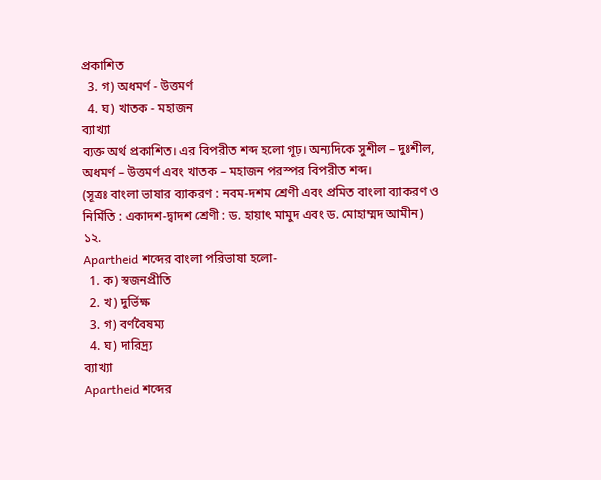প্রকাশিত
  3. গ) অধমর্ণ - উত্তমর্ণ
  4. ঘ) খাতক - মহাজন
ব্যাখ্যা
ব্যক্ত অর্থ প্রকাশিত। এর বিপরীত শব্দ হলো গূঢ়। অন্যদিকে সুশীল – দুঃশীল, অধমর্ণ – উত্তমর্ণ এবং খাতক – মহাজন পরস্পর বিপরীত শব্দ।
(সূত্রঃ বাংলা ভাষার ব্যাকরণ : নবম-দশম শ্রেণী এবং প্রমিত বাংলা ব্যাকরণ ও নির্মিতি : একাদশ-দ্বাদশ শ্রেণী : ড. হায়াৎ মামুদ এবং ড. মোহাম্মদ আমীন)
১২.
Apartheid শব্দের বাংলা পরিভাষা হলো-
  1. ক) স্বজনপ্রীতি
  2. খ) দুর্ভিক্ষ
  3. গ) বর্ণবৈষম্য
  4. ঘ) দারিদ্র্য
ব্যাখ্যা
Apartheid শব্দের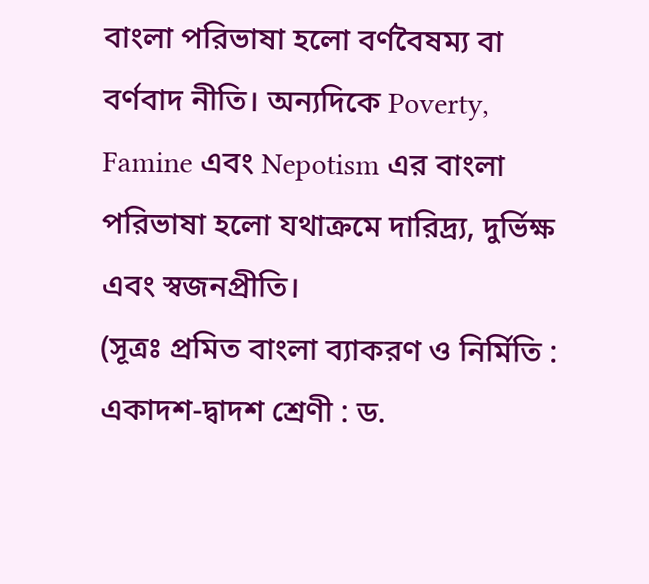বাংলা পরিভাষা হলো বর্ণবৈষম্য বা বর্ণবাদ নীতি। অন্যদিকে Poverty, Famine এবং Nepotism এর বাংলা পরিভাষা হলো যথাক্রমে দারিদ্র্য, দুর্ভিক্ষ এবং স্বজনপ্রীতি।
(সূত্রঃ প্রমিত বাংলা ব্যাকরণ ও নির্মিতি : একাদশ-দ্বাদশ শ্রেণী : ড.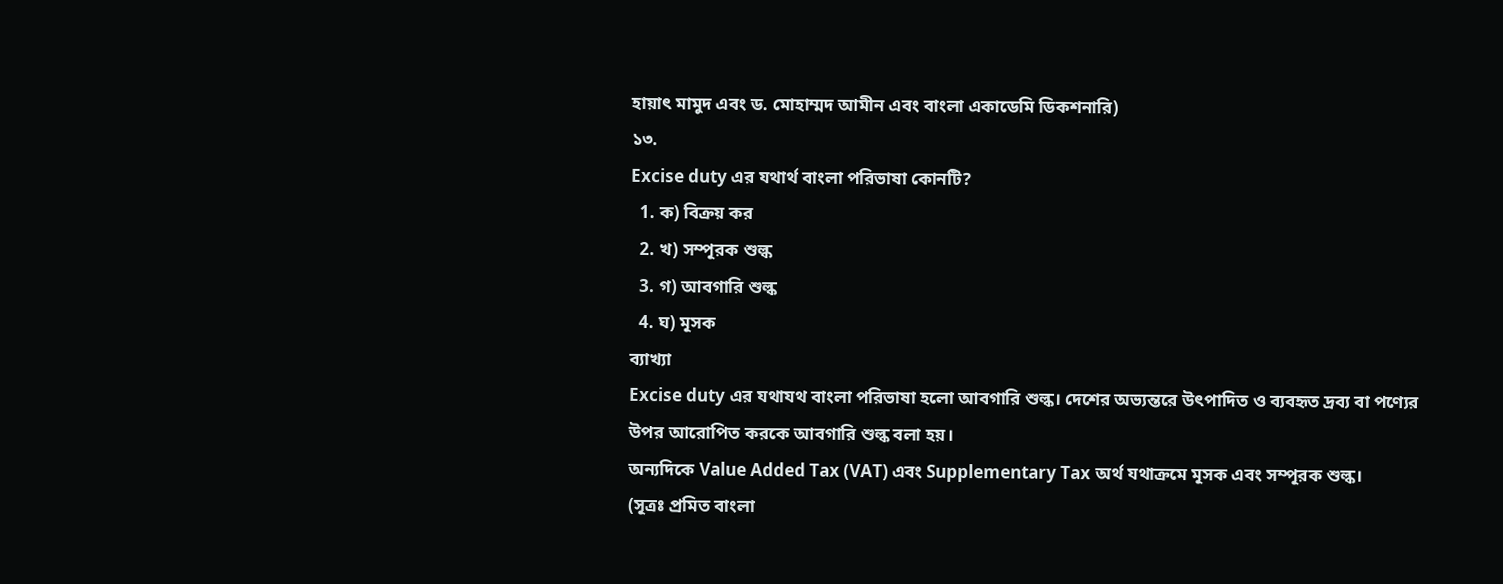হায়াৎ মামুদ এবং ড. মোহাম্মদ আমীন এবং বাংলা একাডেমি ডিকশনারি)
১৩.
Excise duty এর যথার্থ বাংলা পরিভাষা কোনটি?
  1. ক) বিক্রয় কর
  2. খ) সম্পূরক শুল্ক
  3. গ) আবগারি শুল্ক
  4. ঘ) মূসক
ব্যাখ্যা
Excise duty এর যথাযথ বাংলা পরিভাষা হলো আবগারি শুল্ক। দেশের অভ্যন্তরে উৎপাদিত ও ব্যবহৃত দ্রব্য বা পণ্যের উপর আরোপিত করকে আবগারি শুল্ক বলা হয়।
অন্যদিকে Value Added Tax (VAT) এবং Supplementary Tax অর্থ যথাক্রমে মূসক এবং সম্পূরক শুল্ক।
(সূত্রঃ প্রমিত বাংলা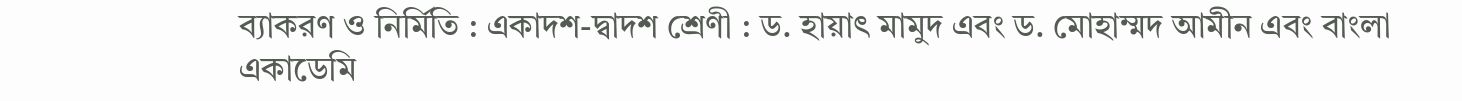ব্যাকরণ ও নির্মিতি : একাদশ-দ্বাদশ শ্রেণী : ড. হায়াৎ মামুদ এবং ড. মোহাম্মদ আমীন এবং বাংলা একাডেমি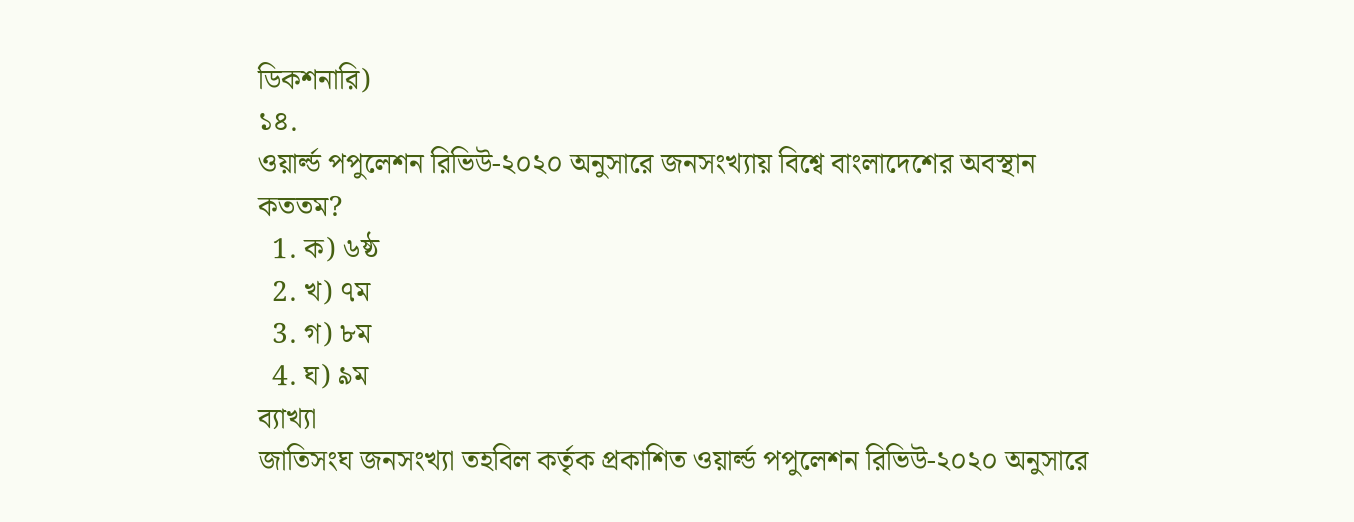ডিকশনারি)
১৪.
ওয়ার্ল্ড পপুলেশন রিভিউ-২০২০ অনুসারে জনসংখ্যায় বিশ্বে বাংলাদেশের অবস্থান কততম?
  1. ক) ৬ষ্ঠ
  2. খ) ৭ম
  3. গ) ৮ম
  4. ঘ) ৯ম
ব্যাখ্যা
জাতিসংঘ জনসংখ্যা তহবিল কর্তৃক প্রকাশিত ওয়ার্ল্ড পপুলেশন রিভিউ-২০২০ অনুসারে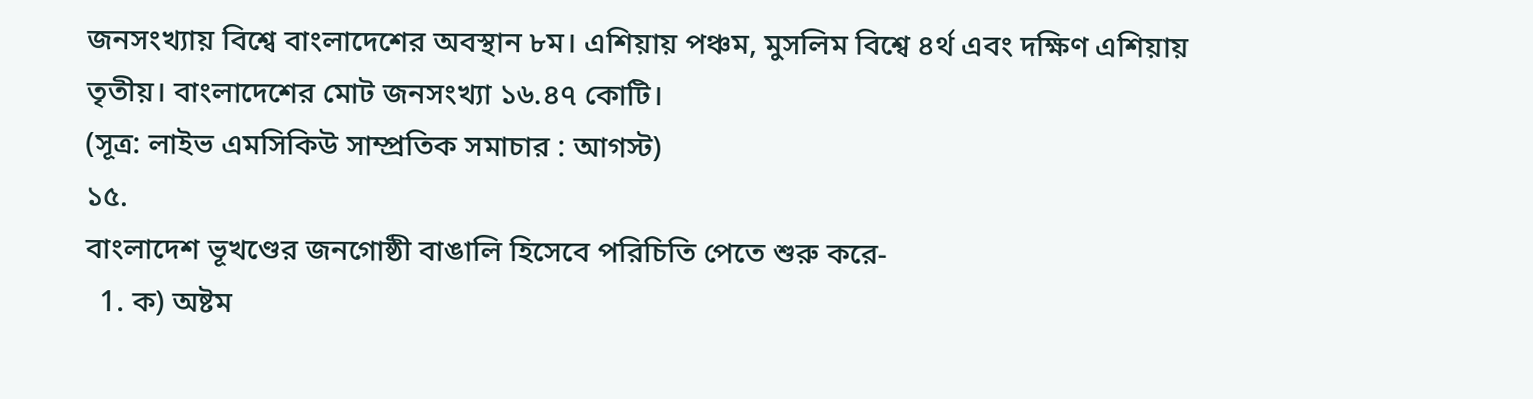জনসংখ্যায় বিশ্বে বাংলাদেশের অবস্থান ৮ম। এশিয়ায় পঞ্চম, মুসলিম বিশ্বে ৪র্থ এবং দক্ষিণ এশিয়ায় তৃতীয়। বাংলাদেশের মোট জনসংখ্যা ১৬.৪৭ কোটি।
(সূত্র: লাইভ এমসিকিউ সাম্প্রতিক সমাচার : আগস্ট)
১৫.
বাংলাদেশ ভূখণ্ডের জনগোষ্ঠী বাঙালি হিসেবে পরিচিতি পেতে শুরু করে-
  1. ক) অষ্টম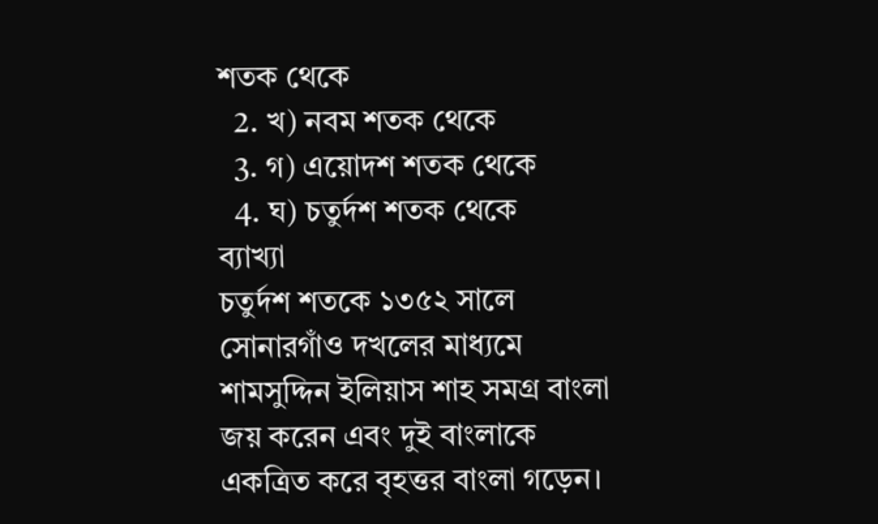শতক থেকে
  2. খ) নবম শতক থেকে
  3. গ) এয়োদশ শতক থেকে
  4. ঘ) চতুর্দশ শতক থেকে
ব্যাখ্যা
চতুর্দশ শতকে ১৩৫২ সালে সোনারগাঁও দখলের মাধ্যমে শামসুদ্দিন ইলিয়াস শাহ সমগ্র বাংলা জয় করেন এবং দুই বাংলাকে একত্রিত করে বৃহত্তর বাংলা গড়েন।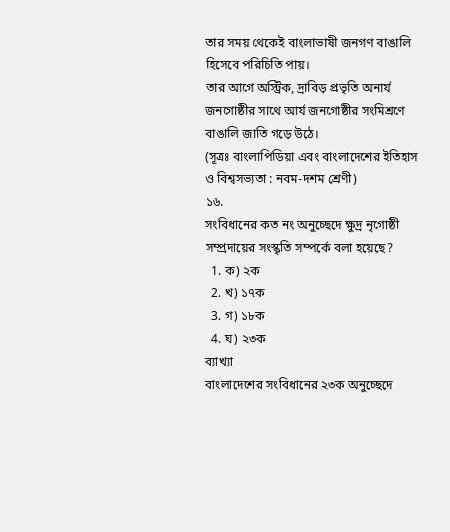তার সময় থেকেই বাংলাভাষী জনগণ বাঙালি হিসেবে পরিচিতি পায়।
তার আগে অস্ট্রিক, দ্রাবিড় প্রভৃতি অনার্য জনগোষ্ঠীর সাথে আর্য জনগোষ্ঠীর সংমিশ্রণে বাঙালি জাতি গড়ে উঠে।
(সূত্রঃ বাংলাপিডিয়া এবং বাংলাদেশের ইতিহাস ও বিশ্বসভ্যতা : নবম-দশম শ্রেণী)
১৬.
সংবিধানের কত নং অনুচ্ছেদে ক্ষুদ্র নৃগোষ্ঠী সম্প্রদায়ের সংস্কৃতি সম্পর্কে বলা হয়েছে?
  1. ক) ২ক
  2. খ) ১৭ক
  3. গ) ১৮ক
  4. ঘ) ২৩ক
ব্যাখ্যা
বাংলাদেশের সংবিধানের ২৩ক অনুচ্ছেদে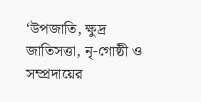‘উপজাতি, ক্ষুদ্র জাতিসত্তা, নৃ-গোষ্ঠী ও সম্প্রদায়ের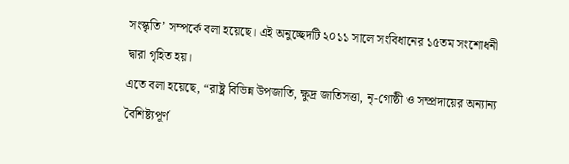সংস্কৃতি’ সম্পর্কে বলা হয়েছে। এই অনুচ্ছেদটি ২০১১ সালে সংবিধানের ১৫তম সংশোধনী দ্বারা গৃহিত হয়।
এতে বলা হয়েছে, “রাষ্ট্র বিভিন্ন উপজাতি, ক্ষুদ্র জাতিসত্তা, নৃ-গোষ্ঠী ও সম্প্রদায়ের অন্যান্য বৈশিষ্ট্যপূর্ণ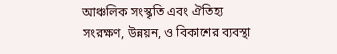আঞ্চলিক সংস্কৃতি এবং ঐতিহ্য সংরক্ষণ, উন্নয়ন, ও বিকাশের ব্যবস্থা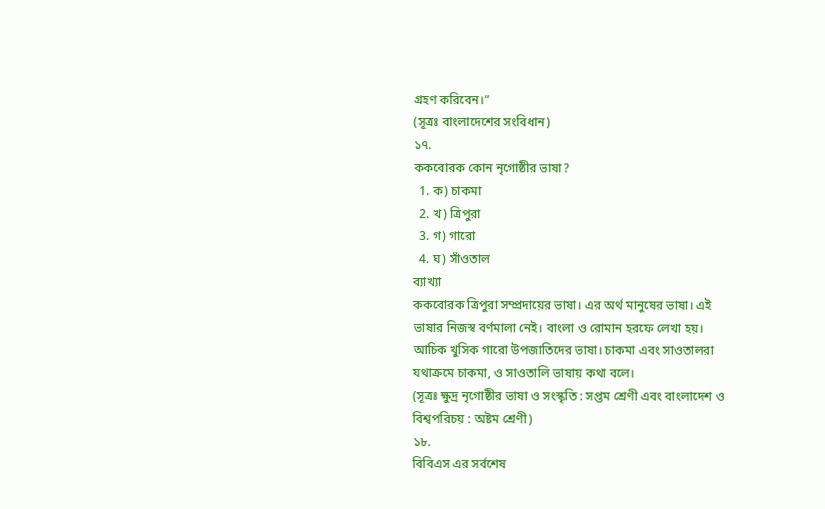গ্রহণ করিবেন।”
(সূত্রঃ বাংলাদেশের সংবিধান)
১৭.
ককবোরক কোন নৃগোষ্ঠীর ভাষা?
  1. ক) চাকমা
  2. খ) ত্রিপুরা
  3. গ) গারো
  4. ঘ) সাঁওতাল
ব্যাখ্যা
ককবোরক ত্রিপুরা সম্প্রদায়ের ভাষা। এর অর্থ মানুষের ভাষা। এই ভাষার নিজস্ব বর্ণমালা নেই। বাংলা ও রোমান হরফে লেখা হয়।
আচিক খুসিক গারো উপজাতিদের ভাষা। চাকমা এবং সাওতালরা যথাক্রমে চাকমা, ও সাওতালি ভাষায় কথা বলে।
(সূত্রঃ ক্ষুদ্র নৃগোষ্ঠীর ভাষা ও সংস্কৃতি : সপ্তম শ্রেণী এবং বাংলাদেশ ও বিশ্বপরিচয় : অষ্টম শ্রেণী)
১৮.
বিবিএস এর সর্বশেষ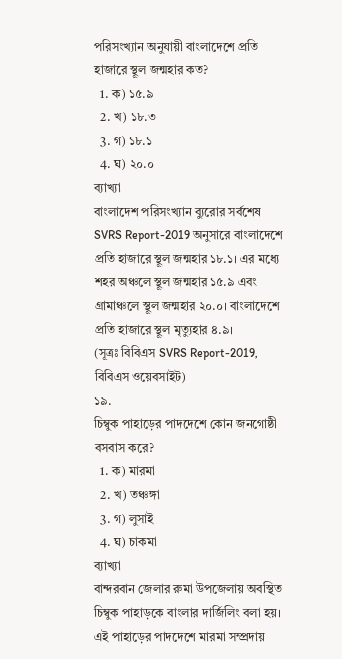পরিসংখ্যান অনুযায়ী বাংলাদেশে প্রতি হাজারে স্থূল জন্মহার কত?
  1. ক) ১৫.৯
  2. খ) ১৮.৩
  3. গ) ১৮.১
  4. ঘ) ২০.০
ব্যাখ্যা
বাংলাদেশ পরিসংখ্যান ব্যুরোর সর্বশেষ SVRS Report-2019 অনুসারে বাংলাদেশে প্রতি হাজারে স্থূল জন্মহার ১৮.১। এর মধ্যে শহর অঞ্চলে স্থূল জন্মহার ১৫.৯ এবং গ্রামাঞ্চলে স্থূল জন্মহার ২০.০। বাংলাদেশে প্রতি হাজারে স্থূল মৃত্যুহার ৪.৯।
(সূত্রঃ বিবিএস SVRS Report-2019, বিবিএস ওয়েবসাইট)
১৯.
চিম্বুক পাহাড়ের পাদদেশে কোন জনগোষ্ঠী বসবাস করে?
  1. ক) মারমা
  2. খ) তঞ্চঙ্গা
  3. গ) লুসাই
  4. ঘ) চাকমা
ব্যাখ্যা
বান্দরবান জেলার রুমা উপজেলায় অবস্থিত চিম্বুক পাহাড়কে বাংলার দার্জিলিং বলা হয়। এই পাহাড়ের পাদদেশে মারমা সম্প্রদায়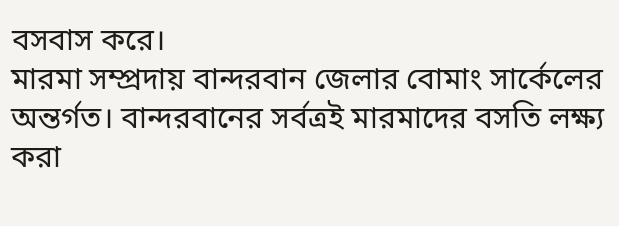বসবাস করে।
মারমা সম্প্রদায় বান্দরবান জেলার বোমাং সার্কেলের অন্তর্গত। বান্দরবানের সর্বত্রই মারমাদের বসতি লক্ষ্য করা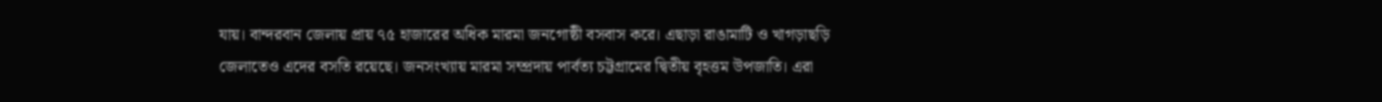যায়। বান্দরবান জেলায় প্রায় ৭৫ হাজারের অধিক মারমা জনগোষ্ঠী বসবাস করে। এছাড়া রাঙামাটি ও খাগড়াছড়ি জেলাতেও এদের বসতি রয়েছে। জনসংখ্যায় মারমা সম্প্রদায় পার্বত্য চট্টগ্রামের দ্বিতীয় বৃহত্তম উপজাতি। এরা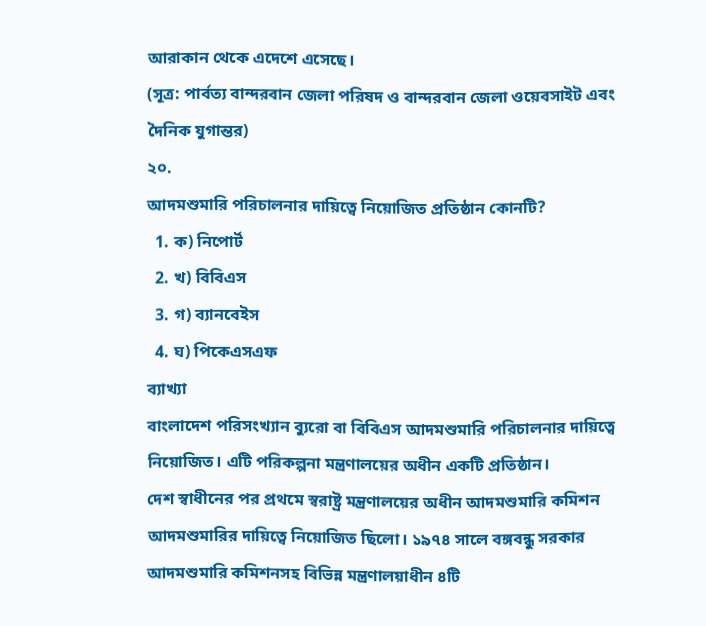আরাকান থেকে এদেশে এসেছে।
(সূত্র: পার্বত্য বান্দরবান জেলা পরিষদ ও বান্দরবান জেলা ওয়েবসাইট এবং দৈনিক যুগান্তর)
২০.
আদমশুমারি পরিচালনার দায়িত্বে নিয়োজিত প্রতিষ্ঠান কোনটি?
  1. ক) নিপোর্ট
  2. খ) বিবিএস
  3. গ) ব্যানবেইস
  4. ঘ) পিকেএসএফ
ব্যাখ্যা
বাংলাদেশ পরিসংখ্যান ব্যুরো বা বিবিএস আদমশুমারি পরিচালনার দায়িত্বে নিয়োজিত। এটি পরিকল্পনা মন্ত্রণালয়ের অধীন একটি প্রতিষ্ঠান।
দেশ স্বাধীনের পর প্রথমে স্বরাষ্ট্র মন্ত্রণালয়ের অধীন আদমশুমারি কমিশন আদমশুমারির দায়িত্বে নিয়োজিত ছিলো। ১৯৭৪ সালে বঙ্গবন্ধু সরকার আদমশুমারি কমিশনসহ বিভিন্ন মন্ত্রণালয়াধীন ৪টি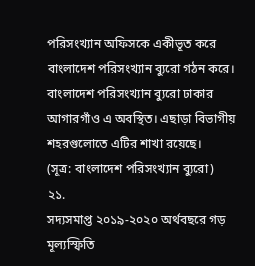পরিসংখ্যান অফিসকে একীভূত করে বাংলাদেশ পরিসংখ্যান ব্যুরো গঠন করে। বাংলাদেশ পরিসংখ্যান ব্যুরো ঢাকার আগারগাঁও এ অবস্থিত। এছাড়া বিভাগীয় শহরগুলোতে এটির শাখা রয়েছে।
(সূত্র: বাংলাদেশ পরিসংখ্যান ব্যুরো)
২১.
সদ্যসমাপ্ত ২০১৯-২০২০ অর্থবছরে গড় মূল্যস্ফিতি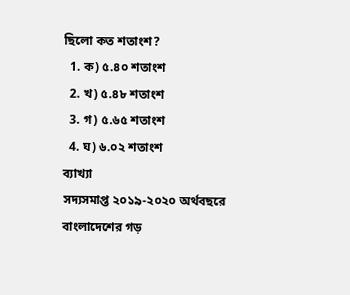ছিলো কত শতাংশ?
  1. ক) ৫.৪০ শতাংশ
  2. খ) ৫.৪৮ শতাংশ
  3. গ) ৫.৬৫ শতাংশ
  4. ঘ) ৬.০২ শতাংশ
ব্যাখ্যা
সদ্যসমাপ্ত ২০১৯-২০২০ অর্থবছরে বাংলাদেশের গড়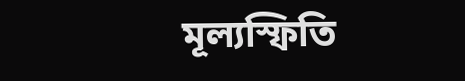মূল্যস্ফিতি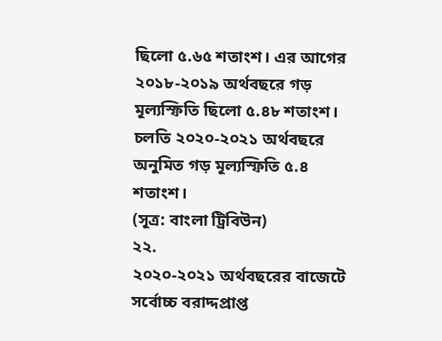ছিলো ৫.৬৫ শতাংশ। এর আগের ২০১৮-২০১৯ অর্থবছরে গড় মূল্যস্ফিতি ছিলো ৫.৪৮ শতাংশ। চলতি ২০২০-২০২১ অর্থবছরে অনুমিত গড় মূল্যস্ফিতি ৫.৪ শতাংশ।
(সূত্র: বাংলা ট্রিবিউন)
২২.
২০২০-২০২১ অর্থবছরের বাজেটে সর্বোচ্চ বরাদ্দপ্রাপ্ত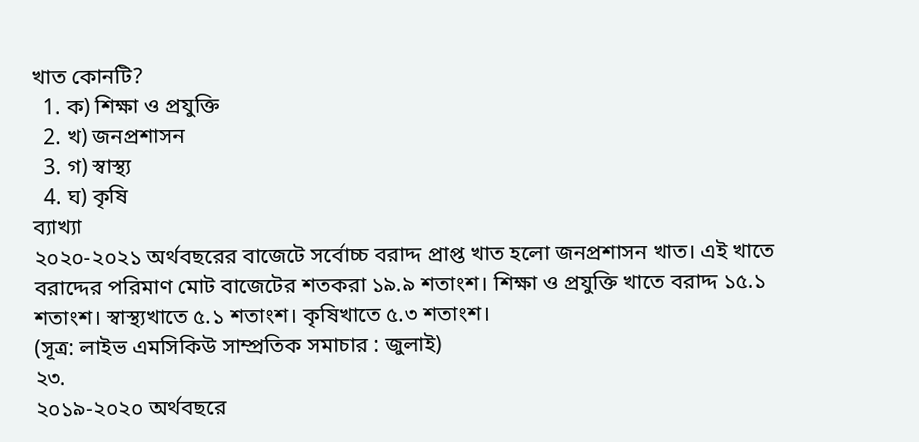খাত কোনটি?
  1. ক) শিক্ষা ও প্রযুক্তি
  2. খ) জনপ্রশাসন
  3. গ) স্বাস্থ্য
  4. ঘ) কৃষি
ব্যাখ্যা
২০২০-২০২১ অর্থবছরের বাজেটে সর্বোচ্চ বরাদ্দ প্রাপ্ত খাত হলো জনপ্রশাসন খাত। এই খাতে বরাদ্দের পরিমাণ মোট বাজেটের শতকরা ১৯.৯ শতাংশ। শিক্ষা ও প্রযুক্তি খাতে বরাদ্দ ১৫.১ শতাংশ। স্বাস্থ্যখাতে ৫.১ শতাংশ। কৃষিখাতে ৫.৩ শতাংশ।
(সূত্র: লাইভ এমসিকিউ সাম্প্রতিক সমাচার : জুলাই)
২৩.
২০১৯-২০২০ অর্থবছরে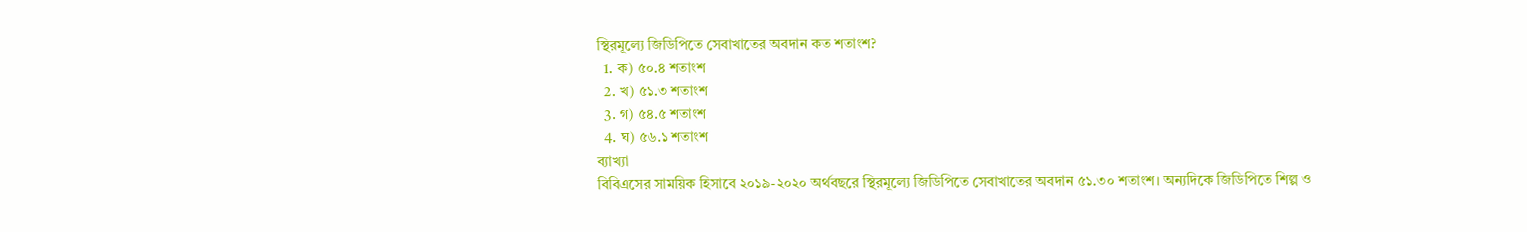স্থিরমূল্যে জিডিপিতে সেবাখাতের অবদান কত শতাংশ?
  1. ক) ৫০.৪ শতাংশ
  2. খ) ৫১.৩ শতাংশ
  3. গ) ৫৪.৫ শতাংশ
  4. ঘ) ৫৬.১ শতাংশ
ব্যাখ্যা
বিবিএসের সাময়িক হিসাবে ২০১৯-২০২০ অর্থবছরে স্থিরমূল্যে জিডিপিতে সেবাখাতের অবদান ৫১.৩০ শতাংশ। অন্যদিকে জিডিপিতে শিল্প ও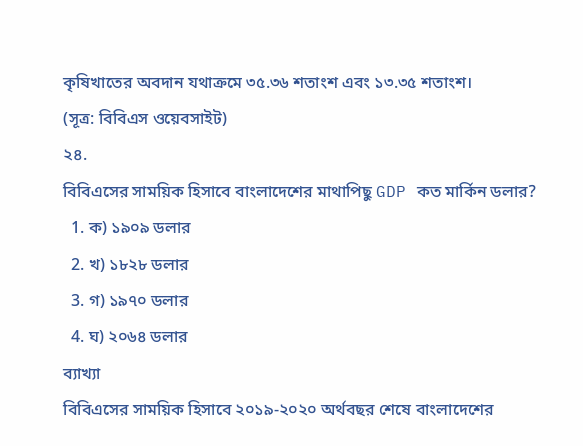কৃষিখাতের অবদান যথাক্রমে ৩৫.৩৬ শতাংশ এবং ১৩.৩৫ শতাংশ।
(সূত্র: বিবিএস ওয়েবসাইট)
২৪.
বিবিএসের সাময়িক হিসাবে বাংলাদেশের মাথাপিছু GDP কত মার্কিন ডলার?
  1. ক) ১৯০৯ ডলার
  2. খ) ১৮২৮ ডলার
  3. গ) ১৯৭০ ডলার
  4. ঘ) ২০৬৪ ডলার
ব্যাখ্যা
বিবিএসের সাময়িক হিসাবে ২০১৯-২০২০ অর্থবছর শেষে বাংলাদেশের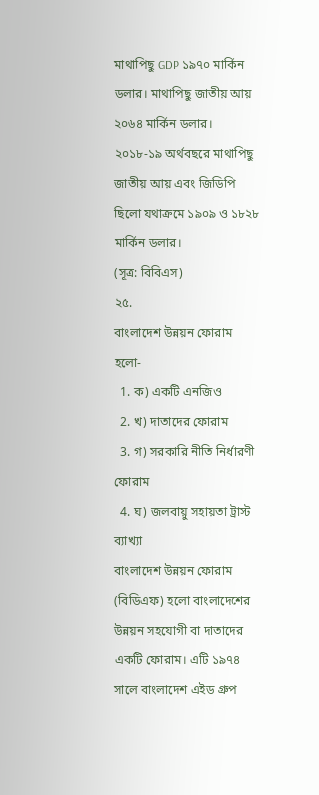মাথাপিছু GDP ১৯৭০ মার্কিন ডলার। মাথাপিছু জাতীয় আয় ২০৬৪ মার্কিন ডলার।
২০১৮-১৯ অর্থবছরে মাথাপিছু জাতীয় আয় এবং জিডিপি ছিলো যথাক্রমে ১৯০৯ ও ১৮২৮ মার্কিন ডলার।
(সূত্র: বিবিএস)
২৫.
বাংলাদেশ উন্নয়ন ফোরাম হলো-
  1. ক) একটি এনজিও
  2. খ) দাতাদের ফোরাম
  3. গ) সরকারি নীতি নির্ধারণী ফোরাম
  4. ঘ) জলবায়ু সহায়তা ট্রাস্ট
ব্যাখ্যা
বাংলাদেশ উন্নয়ন ফোরাম (বিডিএফ) হলো বাংলাদেশের উন্নয়ন সহযোগী বা দাতাদের একটি ফোরাম। এটি ১৯৭৪ সালে বাংলাদেশ এইড গ্রুপ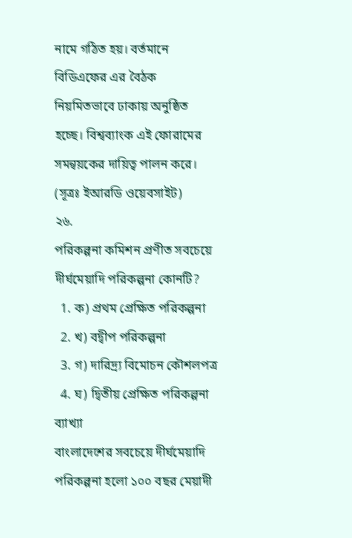নামে গঠিত হয়। বর্তমানে বিডিএফের এর বৈঠক নিয়মিতভাবে ঢাকায় অনুষ্ঠিত হচ্ছে। বিশ্বব্যাংক এই ফোরামের সমন্বয়কের দায়িত্ব পালন করে।
(সূত্রঃ ইআরডি ওয়েবসাইট)
২৬.
পরিকল্পনা কমিশন প্রণীত সবচেয়ে দীর্ঘমেয়াদি পরিকল্পনা কোনটি?
  1. ক) প্রথম প্রেক্ষিত পরিকল্পনা
  2. খ) বদ্বীপ পরিকল্পনা
  3. গ) দারিদ্র্য বিমোচন কৌশলপত্র
  4. ঘ) দ্বিতীয় প্রেক্ষিত পরিকল্পনা
ব্যাখ্যা
বাংলাদেশের সবচেয়ে দীর্ঘমেয়াদি পরিকল্পনা হলো ১০০ বছর মেয়াদী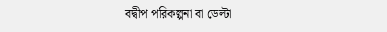বদ্বীপ পরিকল্পনা বা ডেল্টা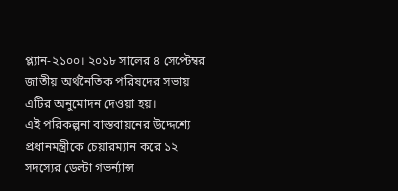প্ল্যান-২১০০। ২০১৮ সালের ৪ সেপ্টেম্বর জাতীয় অর্থনৈতিক পরিষদের সভায় এটির অনুমোদন দেওয়া হয়।
এই পরিকল্পনা বাস্তবায়নের উদ্দেশ্যে প্রধানমন্ত্রীকে চেয়ারম্যান করে ১২ সদস্যের ডেল্টা গভর্ন্যান্স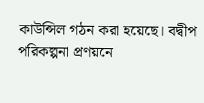কাউন্সিল গঠন করা হয়েছে। বদ্বীপ পরিকল্পনা প্রণয়নে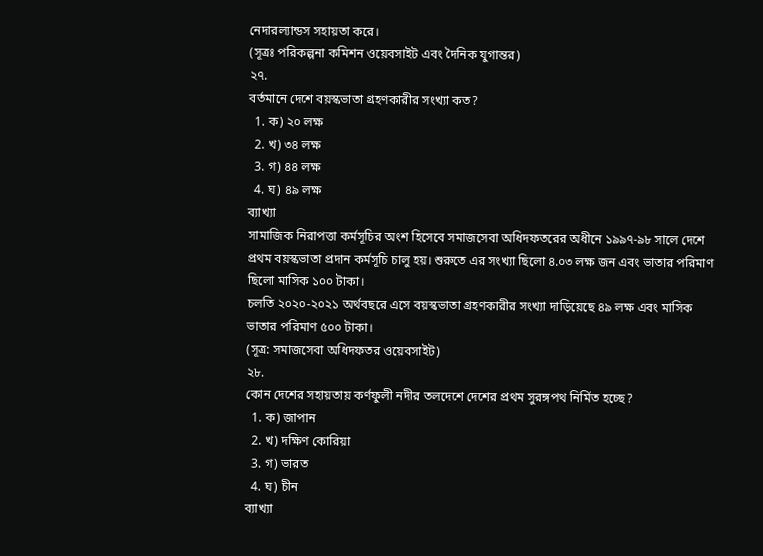নেদারল্যান্ডস সহায়তা করে।
(সূত্রঃ পরিকল্পনা কমিশন ওয়েবসাইট এবং দৈনিক যুগান্তর)
২৭.
বর্তমানে দেশে বয়স্কভাতা গ্রহণকারীর সংখ্যা কত?
  1. ক) ২০ লক্ষ
  2. খ) ৩৪ লক্ষ
  3. গ) ৪৪ লক্ষ
  4. ঘ) ৪৯ লক্ষ
ব্যাখ্যা
সামাজিক নিরাপত্তা কর্মসূচির অংশ হিসেবে সমাজসেবা অধিদফতরের অধীনে ১৯৯৭-৯৮ সালে দেশে প্রথম বয়স্কভাতা প্রদান কর্মসূচি চালু হয়। শুরুতে এর সংখ্যা ছিলো ৪.০৩ লক্ষ জন এবং ভাতার পরিমাণ ছিলো মাসিক ১০০ টাকা।
চলতি ২০২০-২০২১ অর্থবছরে এসে বয়স্কভাতা গ্রহণকারীর সংখ্যা দাড়িয়েছে ৪৯ লক্ষ এবং মাসিক ভাতার পরিমাণ ৫০০ টাকা।
(সূত্র: সমাজসেবা অধিদফতর ওয়েবসাইট)
২৮.
কোন দেশের সহায়তায় কর্ণফুলী নদীর তলদেশে দেশের প্রথম সুরঙ্গপথ নির্মিত হচ্ছে?
  1. ক) জাপান
  2. খ) দক্ষিণ কোরিয়া
  3. গ) ভারত
  4. ঘ) চীন
ব্যাখ্যা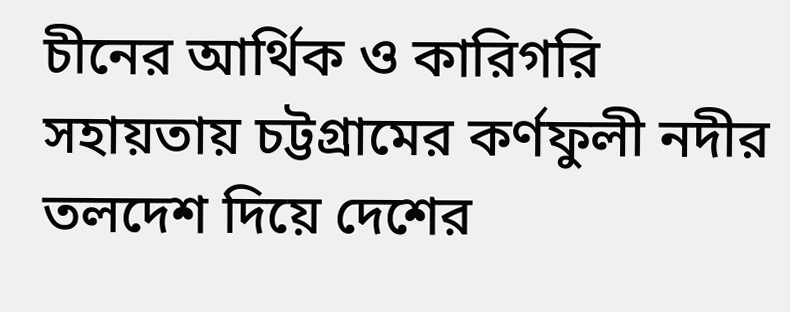চীনের আর্থিক ও কারিগরি সহায়তায় চট্টগ্রামের কর্ণফুলী নদীর তলদেশ দিয়ে দেশের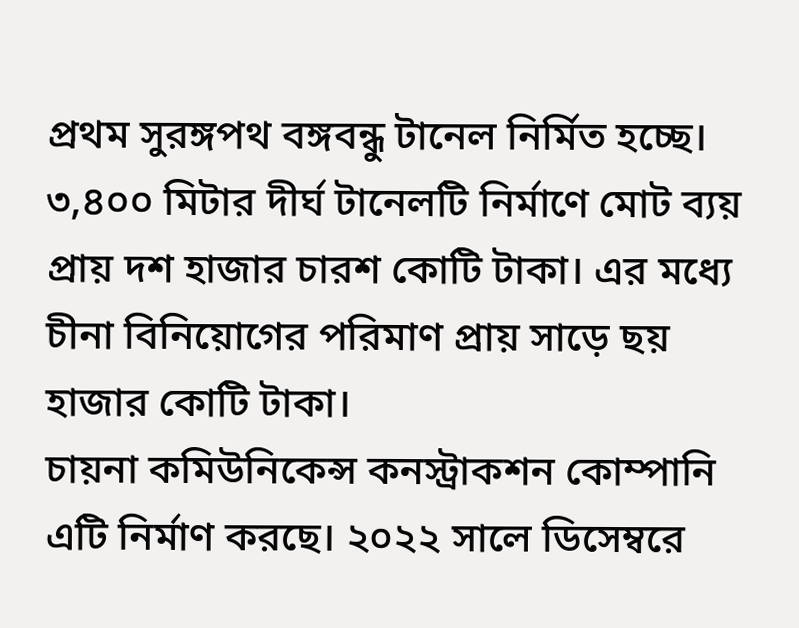প্রথম সুরঙ্গপথ বঙ্গবন্ধু টানেল নির্মিত হচ্ছে। ৩,৪০০ মিটার দীর্ঘ টানেলটি নির্মাণে মোট ব্যয় প্রায় দশ হাজার চারশ কোটি টাকা। এর মধ্যে চীনা বিনিয়োগের পরিমাণ প্রায় সাড়ে ছয় হাজার কোটি টাকা।
চায়না কমিউনিকেন্স কনস্ট্রাকশন কোম্পানি এটি নির্মাণ করছে। ২০২২ সালে ডিসেম্বরে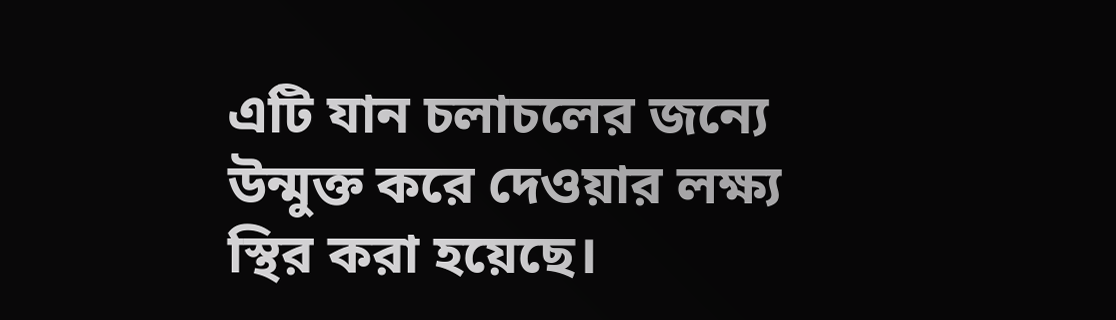এটি যান চলাচলের জন্যে উন্মুক্ত করে দেওয়ার লক্ষ্য স্থির করা হয়েছে।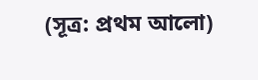(সূত্র: প্রথম আলো)